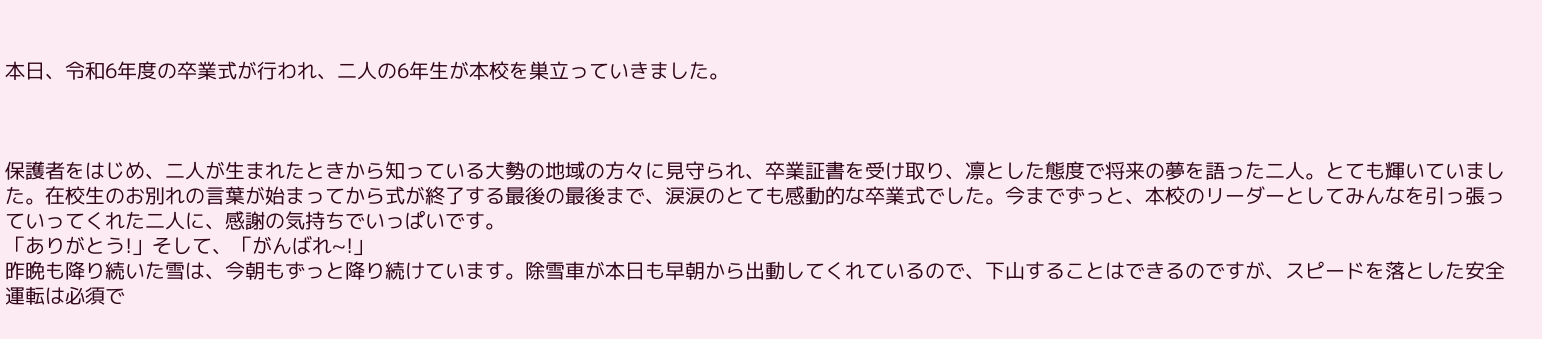本日、令和6年度の卒業式が行われ、二人の6年生が本校を巣立っていきました。



保護者をはじめ、二人が生まれたときから知っている大勢の地域の方々に見守られ、卒業証書を受け取り、凛とした態度で将来の夢を語った二人。とても輝いていました。在校生のお別れの言葉が始まってから式が終了する最後の最後まで、涙涙のとても感動的な卒業式でした。今までずっと、本校のリーダーとしてみんなを引っ張っていってくれた二人に、感謝の気持ちでいっぱいです。
「ありがとう!」そして、「がんばれ~!」
昨晩も降り続いた雪は、今朝もずっと降り続けています。除雪車が本日も早朝から出動してくれているので、下山することはできるのですが、スピードを落とした安全運転は必須で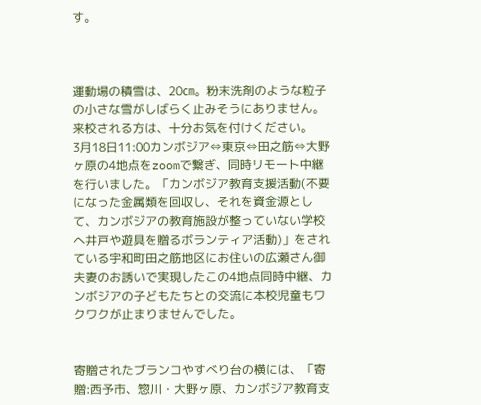す。



運動場の積雪は、20㎝。粉末洗剤のような粒子の小さな雪がしばらく止みそうにありません。来校される方は、十分お気を付けください。
3月18日11:00カンボジア⇔東京⇔田之筋⇔大野ヶ原の4地点をzoomで繋ぎ、同時リモート中継を行いました。「カンボジア教育支援活動(不要になった金属類を回収し、それを資金源として、カンボジアの教育施設が整っていない学校へ井戸や遊具を贈るボランティア活動)」をされている宇和町田之筋地区にお住いの広瀬さん御夫妻のお誘いで実現したこの4地点同時中継、カンボジアの子どもたちとの交流に本校児童もワクワクが止まりませんでした。


寄贈されたブランコやすべり台の横には、「寄贈:西予市、惣川・大野ヶ原、カンボジア教育支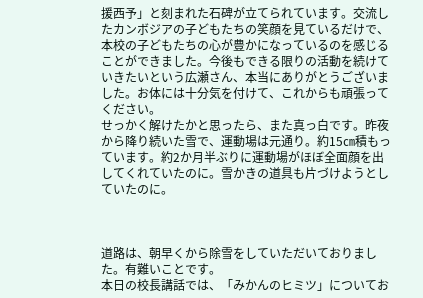援西予」と刻まれた石碑が立てられています。交流したカンボジアの子どもたちの笑顔を見ているだけで、本校の子どもたちの心が豊かになっているのを感じることができました。今後もできる限りの活動を続けていきたいという広瀬さん、本当にありがとうございました。お体には十分気を付けて、これからも頑張ってください。
せっかく解けたかと思ったら、また真っ白です。昨夜から降り続いた雪で、運動場は元通り。約15㎝積もっています。約2か月半ぶりに運動場がほぼ全面顔を出してくれていたのに。雪かきの道具も片づけようとしていたのに。



道路は、朝早くから除雪をしていただいておりました。有難いことです。
本日の校長講話では、「みかんのヒミツ」についてお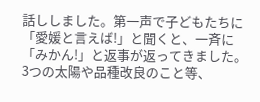話ししました。第一声で子どもたちに「愛媛と言えば!」と聞くと、一斉に「みかん!」と返事が返ってきました。3つの太陽や品種改良のこと等、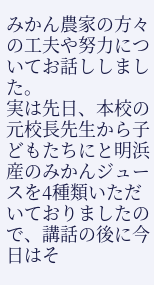みかん農家の方々の工夫や努力についてお話ししました。
実は先日、本校の元校長先生から子どもたちにと明浜産のみかんジュースを4種類いただいておりましたので、講話の後に今日はそ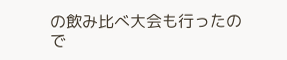の飲み比べ大会も行ったので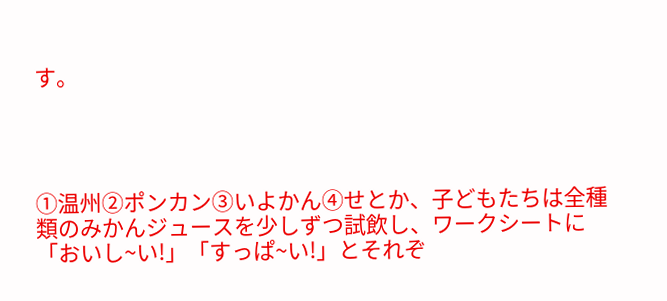す。




①温州②ポンカン③いよかん④せとか、子どもたちは全種類のみかんジュースを少しずつ試飲し、ワークシートに「おいし~い!」「すっぱ~い!」とそれぞ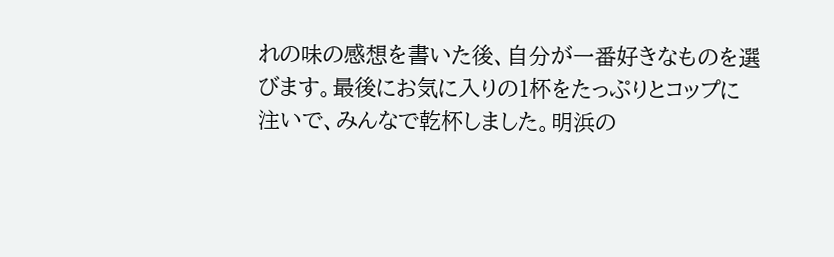れの味の感想を書いた後、自分が一番好きなものを選びます。最後にお気に入りの1杯をたっぷりとコップに注いで、みんなで乾杯しました。明浜の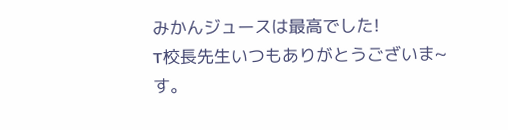みかんジュースは最高でした!
T校長先生いつもありがとうございま~す。